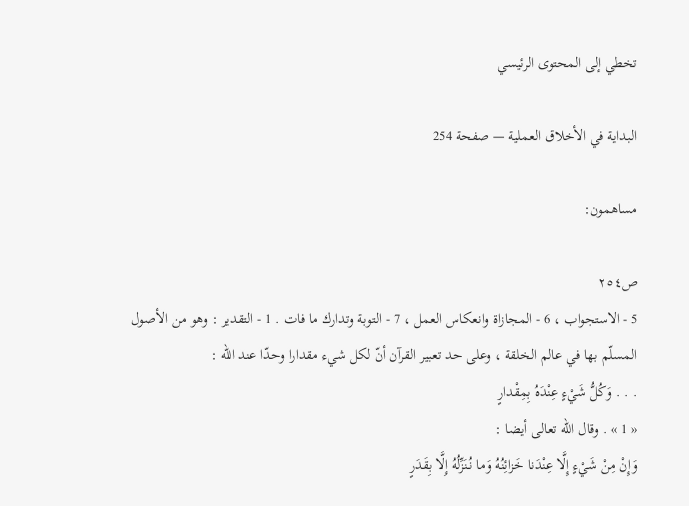تخطي إلى المحتوى الرئيسي

البداية في الأخلاق العملية — صفحة 254

مساهمون:

ص٢٥٤
5 - الاستجواب ، 6 - المجازاة وانعكاس العمل ، 7 - التوبة وتدارك ما فات . 1 - التقدير : وهو من الأصول المسلّم بها في عالم الخلقة ، وعلى حد تعبير القرآن أنّ لكل شيء مقدارا وحدّا عند اللّه :
. . . وَكُلُّ شَيْءٍ عِنْدَهُ بِمِقْدارٍ
« 1 » . وقال اللّه تعالى أيضا :
وَإِنْ مِنْ شَيْءٍ إِلَّا عِنْدَنا خَزائِنُهُ وَما نُنَزِّلُهُ إِلَّا بِقَدَرٍ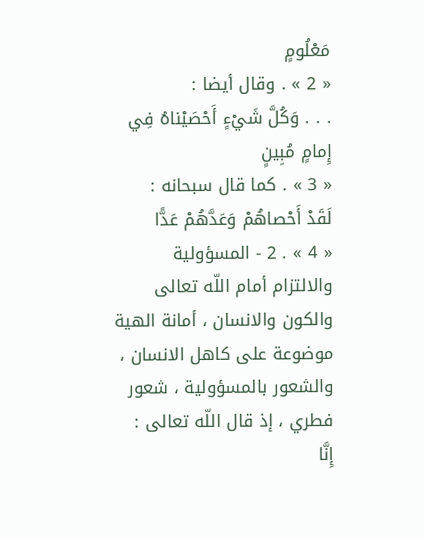مَعْلُومٍ
« 2 » . وقال أيضا :
. . . وَكُلَّ شَيْءٍ أَحْصَيْناهُ فِي إِمامٍ مُبِينٍ
« 3 » . كما قال سبحانه :
لَقَدْ أَحْصاهُمْ وَعَدَّهُمْ عَدًّا
« 4 » . 2 - المسؤولية والالتزام أمام اللّه تعالى والكون والانسان ، أمانة الهية موضوعة على كاهل الانسان ، والشعور بالمسؤولية ، شعور فطري ، إذ قال اللّه تعالى :
إِنَّا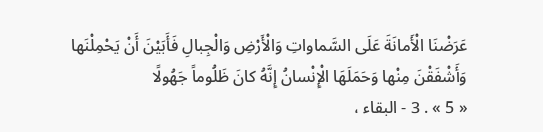عَرَضْنَا الْأَمانَةَ عَلَى السَّماواتِ وَالْأَرْضِ وَالْجِبالِ فَأَبَيْنَ أَنْ يَحْمِلْنَها وَأَشْفَقْنَ مِنْها وَحَمَلَهَا الْإِنْسانُ إِنَّهُ كانَ ظَلُوماً جَهُولًا
« 5 » . 3 - البقاء ،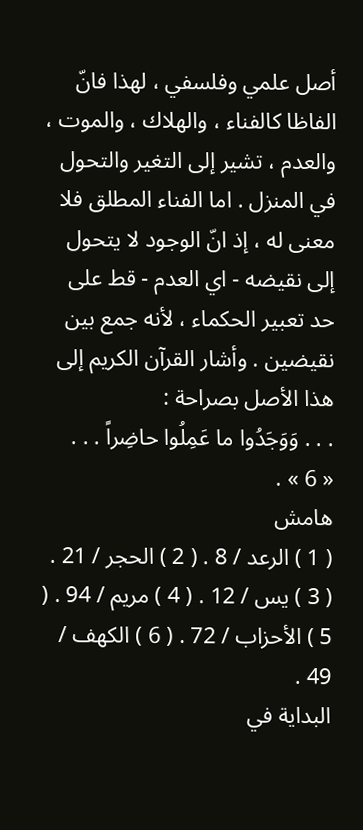أصل علمي وفلسفي ، لهذا فانّ الفاظا كالفناء ، والهلاك ، والموت ، والعدم ، تشير إلى التغير والتحول في المنزل . اما الفناء المطلق فلا معنى له ، إذ انّ الوجود لا يتحول إلى نقيضه - اي العدم - قط على حد تعبير الحكماء ، لأنه جمع بين نقيضين . وأشار القرآن الكريم إلى هذا الأصل بصراحة :
. . . وَوَجَدُوا ما عَمِلُوا حاضِراً . . .
« 6 » .
هامش
( 1 ) الرعد / 8 . ( 2 ) الحجر / 21 . ( 3 ) يس / 12 . ( 4 ) مريم / 94 . ( 5 ) الأحزاب / 72 . ( 6 ) الكهف / 49 .
البداية في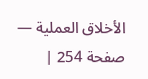الأخلاق العملية — صفحة 254 |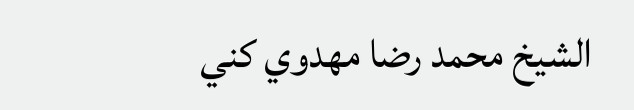الشيخ محمد رضا مهدوي كني